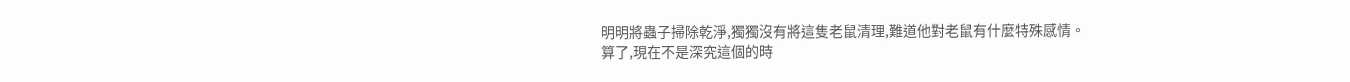明明將蟲子掃除乾淨,獨獨沒有將這隻老鼠清理,難道他對老鼠有什麼特殊感情。
算了,現在不是深究這個的時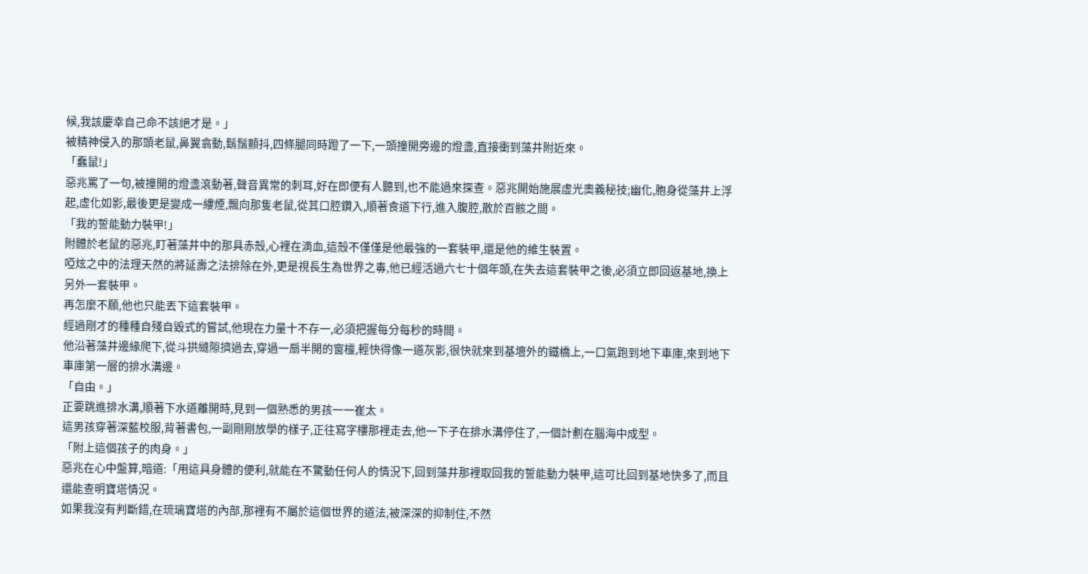候,我該慶幸自己命不該絕才是。」
被精神侵入的那頭老鼠,鼻翼翕動,鬍鬚顫抖,四條腿同時蹬了一下,一頭撞開旁邊的燈盞,直接衝到藻井附近來。
「蠢鼠!」
惡兆罵了一句,被撞開的燈盞滾動著,聲音異常的刺耳,好在即便有人聽到,也不能過來探查。惡兆開始施展虛光奧義秘技;幽化,胞身從藻井上浮起,虛化如影,最後更是變成一縷煙,飄向那隻老鼠,從其口腔鑽入,順著食道下行,進入腹腔,散於百骸之間。
「我的誓能動力裝甲!」
附體於老鼠的惡兆,盯著藻井中的那具赤殼,心裡在滴血,這殼不僅僅是他最強的一套裝甲,還是他的維生裝置。
啞炫之中的法理天然的將延壽之法排除在外,更是視長生為世界之毒,他已經活過六七十個年頭,在失去這套裝甲之後,必須立即回返基地,換上另外一套裝甲。
再怎麼不願,他也只能丟下這套裝甲。
經過剛才的種種自殘自毀式的嘗試,他現在力量十不存一,必須把握每分每秒的時間。
他沿著藻井邊緣爬下,從斗拱縫隙擠過去,穿過一扇半開的窗欞,輕快得像一道灰影,很快就來到基壇外的鐵橋上,一口氣跑到地下車庫,來到地下車庫第一層的排水溝邊。
「自由。」
正要跳進排水溝,順著下水道離開時,見到一個熟悉的男孩一一崔太。
這男孩穿著深藍校服,背著書包,一副剛剛放學的樣子,正往寫字樓那裡走去,他一下子在排水溝停住了,一個計劃在腦海中成型。
「附上這個孩子的肉身。」
惡兆在心中盤算,暗道:「用這具身體的便利,就能在不驚動任何人的情況下,回到藻井那裡取回我的誓能動力裝甲,這可比回到基地快多了,而且還能查明寶塔情況。
如果我沒有判斷錯,在琉璃寶塔的內部,那裡有不屬於這個世界的道法,被深深的抑制住,不然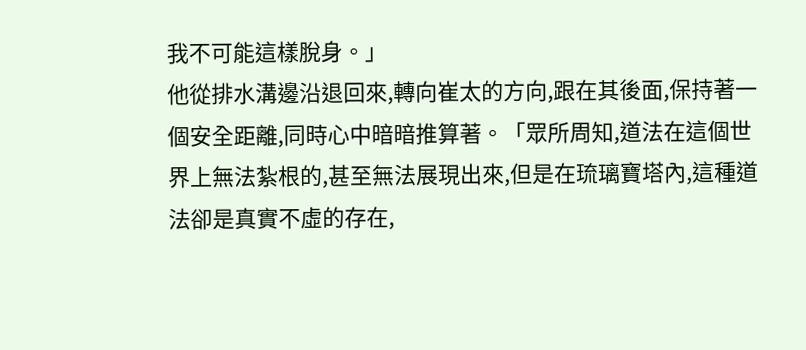我不可能這樣脫身。」
他從排水溝邊沿退回來,轉向崔太的方向,跟在其後面,保持著一個安全距離,同時心中暗暗推算著。「眾所周知,道法在這個世界上無法紮根的,甚至無法展現出來,但是在琉璃寶塔內,這種道法卻是真實不虛的存在,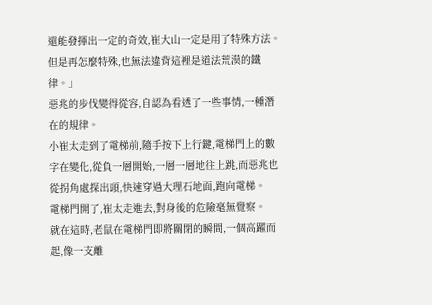還能發揮出一定的奇效,崔大山一定是用了特殊方法。
但是再怎麼特殊,也無法違背這裡是道法荒漠的鐵律。」
惡兆的步伐變得從容,自認為看透了一些事情,一種潛在的規律。
小崔太走到了電梯前,隨手按下上行鍵,電梯門上的數字在變化,從負一層開始,一層一層地往上跳,而惡兆也從拐角處探出頭,快速穿過大理石地面,跑向電梯。
電梯門開了,崔太走進去,對身後的危險毫無覺察。
就在這時,老鼠在電梯門即將關閉的瞬間,一個高躍而起,像一支離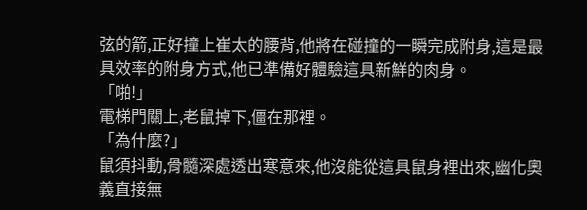弦的箭,正好撞上崔太的腰背,他將在碰撞的一瞬完成附身,這是最具效率的附身方式,他已準備好體驗這具新鮮的肉身。
「啪!」
電梯門關上,老鼠掉下,僵在那裡。
「為什麼?」
鼠須抖動,骨髓深處透出寒意來,他沒能從這具鼠身裡出來,幽化奧義直接無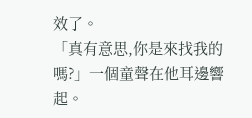效了。
「真有意思,你是來找我的嗎?」一個童聲在他耳邊響起。